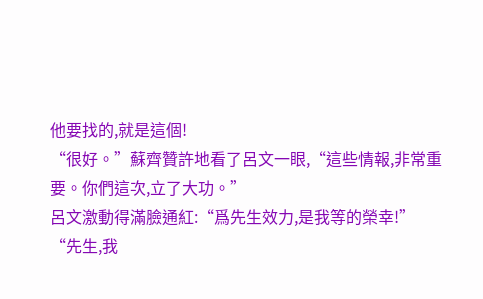他要找的,就是這個!
“很好。”蘇齊贊許地看了呂文一眼,“這些情報,非常重要。你們這次,立了大功。”
呂文激動得滿臉通紅:“爲先生效力,是我等的榮幸!”
“先生,我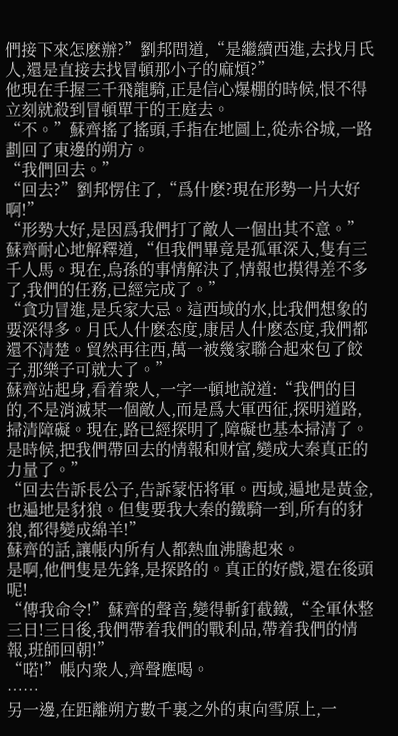們接下來怎麽辦?”劉邦問道,“是繼續西進,去找月氏人,還是直接去找冒頓那小子的麻煩?”
他現在手握三千飛龍騎,正是信心爆棚的時候,恨不得立刻就殺到冒頓單于的王庭去。
“不。”蘇齊搖了搖頭,手指在地圖上,從赤谷城,一路劃回了東邊的朔方。
“我們回去。”
“回去?”劉邦愣住了,“爲什麽?現在形勢一片大好啊!”
“形勢大好,是因爲我們打了敵人一個出其不意。”蘇齊耐心地解釋道,“但我們畢竟是孤軍深入,隻有三千人馬。現在,烏孫的事情解決了,情報也摸得差不多了,我們的任務,已經完成了。”
“貪功冒進,是兵家大忌。這西域的水,比我們想象的要深得多。月氏人什麽态度,康居人什麽态度,我們都還不清楚。貿然再往西,萬一被幾家聯合起來包了餃子,那樂子可就大了。”
蘇齊站起身,看着衆人,一字一頓地說道:“我們的目的,不是消滅某一個敵人,而是爲大軍西征,探明道路,掃清障礙。現在,路已經探明了,障礙也基本掃清了。是時候,把我們帶回去的情報和财富,變成大秦真正的力量了。”
“回去告訴長公子,告訴蒙恬将軍。西域,遍地是黃金,也遍地是豺狼。但隻要我大秦的鐵騎一到,所有的豺狼,都得變成綿羊!”
蘇齊的話,讓帳内所有人都熱血沸騰起來。
是啊,他們隻是先鋒,是探路的。真正的好戲,還在後頭呢!
“傳我命令!”蘇齊的聲音,變得斬釘截鐵,“全軍休整三日!三日後,我們帶着我們的戰利品,帶着我們的情報,班師回朝!”
“喏!”帳内衆人,齊聲應喝。
……
另一邊,在距離朔方數千裏之外的東向雪原上,一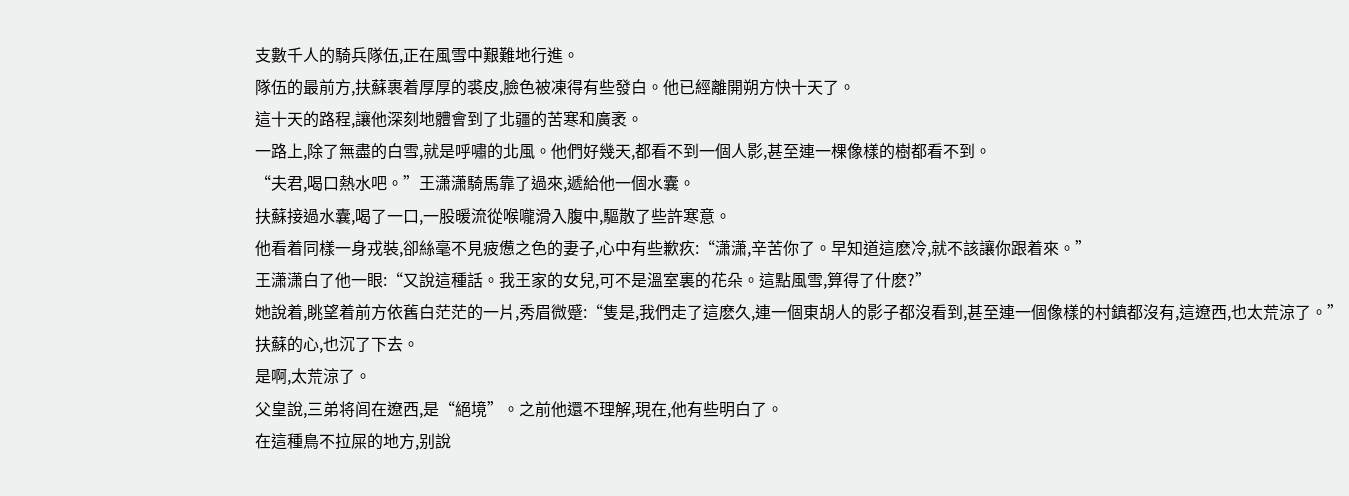支數千人的騎兵隊伍,正在風雪中艱難地行進。
隊伍的最前方,扶蘇裹着厚厚的裘皮,臉色被凍得有些發白。他已經離開朔方快十天了。
這十天的路程,讓他深刻地體會到了北疆的苦寒和廣袤。
一路上,除了無盡的白雪,就是呼嘯的北風。他們好幾天,都看不到一個人影,甚至連一棵像樣的樹都看不到。
“夫君,喝口熱水吧。”王潇潇騎馬靠了過來,遞給他一個水囊。
扶蘇接過水囊,喝了一口,一股暖流從喉嚨滑入腹中,驅散了些許寒意。
他看着同樣一身戎裝,卻絲毫不見疲憊之色的妻子,心中有些歉疚:“潇潇,辛苦你了。早知道這麽冷,就不該讓你跟着來。”
王潇潇白了他一眼:“又說這種話。我王家的女兒,可不是溫室裏的花朵。這點風雪,算得了什麽?”
她說着,眺望着前方依舊白茫茫的一片,秀眉微蹙:“隻是,我們走了這麽久,連一個東胡人的影子都沒看到,甚至連一個像樣的村鎮都沒有,這遼西,也太荒涼了。”
扶蘇的心,也沉了下去。
是啊,太荒涼了。
父皇說,三弟将闾在遼西,是“絕境”。之前他還不理解,現在,他有些明白了。
在這種鳥不拉屎的地方,别說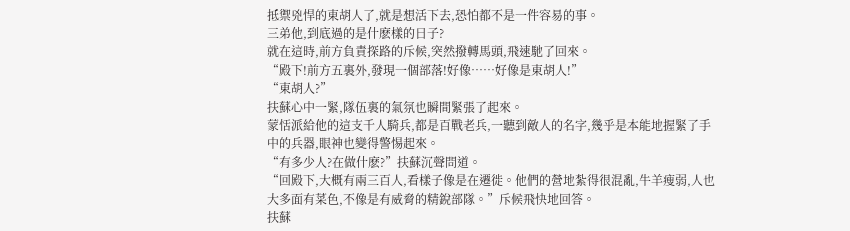抵禦兇悍的東胡人了,就是想活下去,恐怕都不是一件容易的事。
三弟他,到底過的是什麽樣的日子?
就在這時,前方負責探路的斥候,突然撥轉馬頭,飛速馳了回來。
“殿下!前方五裏外,發現一個部落!好像……好像是東胡人!”
“東胡人?”
扶蘇心中一緊,隊伍裏的氣氛也瞬間緊張了起來。
蒙恬派給他的這支千人騎兵,都是百戰老兵,一聽到敵人的名字,幾乎是本能地握緊了手中的兵器,眼神也變得警惕起來。
“有多少人?在做什麽?”扶蘇沉聲問道。
“回殿下,大概有兩三百人,看樣子像是在遷徙。他們的營地紮得很混亂,牛羊瘦弱,人也大多面有菜色,不像是有威脅的精銳部隊。”斥候飛快地回答。
扶蘇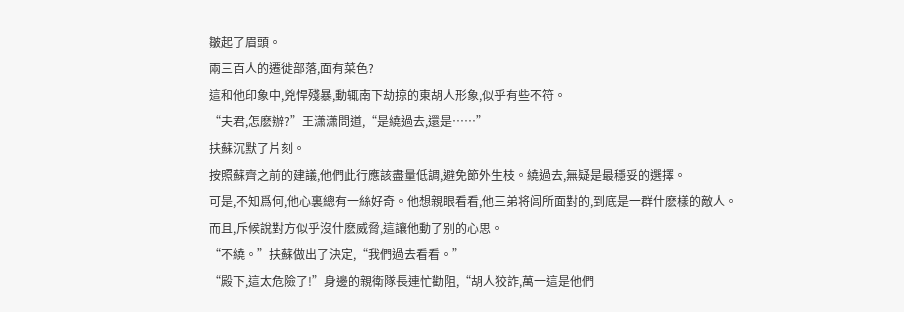皺起了眉頭。
兩三百人的遷徙部落,面有菜色?
這和他印象中,兇悍殘暴,動辄南下劫掠的東胡人形象,似乎有些不符。
“夫君,怎麽辦?”王潇潇問道,“是繞過去,還是……”
扶蘇沉默了片刻。
按照蘇齊之前的建議,他們此行應該盡量低調,避免節外生枝。繞過去,無疑是最穩妥的選擇。
可是,不知爲何,他心裏總有一絲好奇。他想親眼看看,他三弟将闾所面對的,到底是一群什麽樣的敵人。
而且,斥候說對方似乎沒什麽威脅,這讓他動了别的心思。
“不繞。”扶蘇做出了決定,“我們過去看看。”
“殿下,這太危險了!”身邊的親衛隊長連忙勸阻,“胡人狡詐,萬一這是他們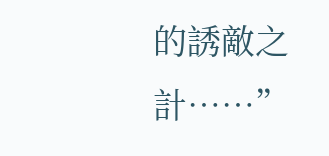的誘敵之計……”